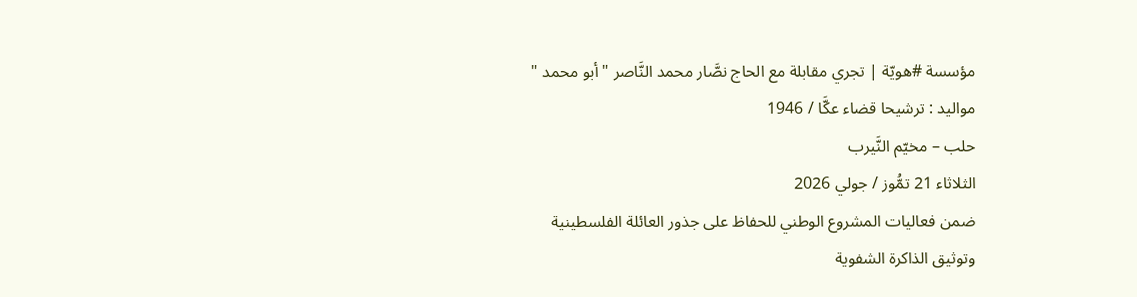مؤسسة #هويّة | تجري مقابلة مع الحاج نصَّار محمد النَّاصر " أبو محمد "
مواليد : ترشيحا قضاء عكَّا / 1946
حلب – مخيّم النَّيرب
الثلاثاء 21 تمُّوز / جولي 2026
ضمن فعاليات المشروع الوطني للحفاظ على جذور العائلة الفلسطينية وتوثيق الذاكرة الشفوية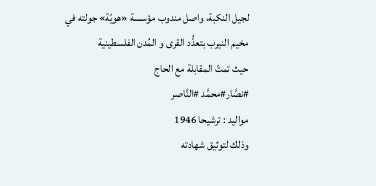لجيل النكبة، واصل مندوب مؤسسة «هويّة» جولته في مخيم النيرب بتعدُّد القرى و المُدن الفلسطينية
حيث تمتّ المقابلة مع الحاج
#نصَّار#محمَّد #النَّاصر
مواليد : ترشيحا 1946
وذلك لتوثيق شهادته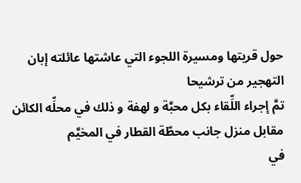حول قريتها ومسيرة اللجوء التي عاشتها عائلته إبان التهجير من ترشيحا
تمَّ إجراء اللِّقاء بكل محبَّة و لهفة و ذلك في محلِّه الكائن مقابل منزل جانب محطّة القطار في المخيَّم
في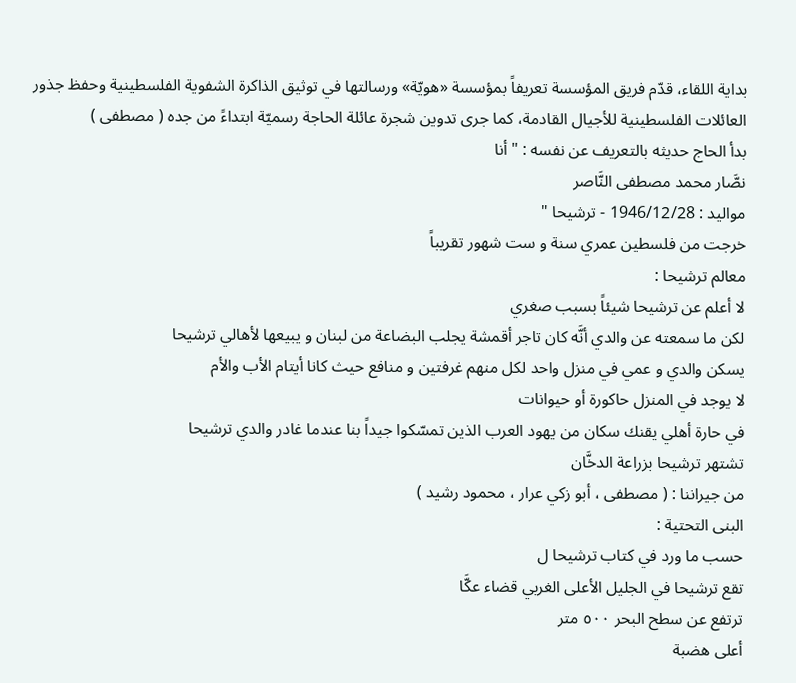بداية اللقاء، قدّم فريق المؤسسة تعريفاً بمؤسسة «هويّة» ورسالتها في توثيق الذاكرة الشفوية الفلسطينية وحفظ جذور العائلات الفلسطينية للأجيال القادمة، كما جرى تدوين شجرة عائلة الحاجة رسميّة ابتداءً من جده ( مصطفى )
بدأ الحاج حديثه بالتعريف عن نفسه : " أنا
نصَّار محمد مصطفى النَّاصر
مواليد : 1946/12/28 - ترشيحا "
خرجت من فلسطين عمري سنة و ست شهور تقريباً
معالم ترشيحا :
لا أعلم عن ترشيحا شيئاً بسبب صغري
لكن ما سمعته عن والدي أنَّه كان تاجر أقمشة يجلب البضاعة من لبنان و يبيعها لأهالي ترشيحا
يسكن والدي و عمي في منزل واحد لكل منهم غرفتين و منافع حيث كانا أيتام الأب والأم
لا يوجد في المنزل حاكورة أو حيوانات
في حارة أهلي يقنك سكان من يهود العرب الذين تمسّكوا جيداً بنا عندما غادر والدي ترشيحا
تشتهر ترشيحا بزراعة الدخَّان
من جيراننا : ( مصطفى ، أبو زكي عرار ، محمود رشيد )
البنى التحتية :
حسب ما ورد في كتاب ترشيحا ل
تقع ترشيحا في الجليل الأعلى الغربي قضاء عكَّا
ترتفع عن سطح البحر ٥٠٠ متر
أعلى هضبة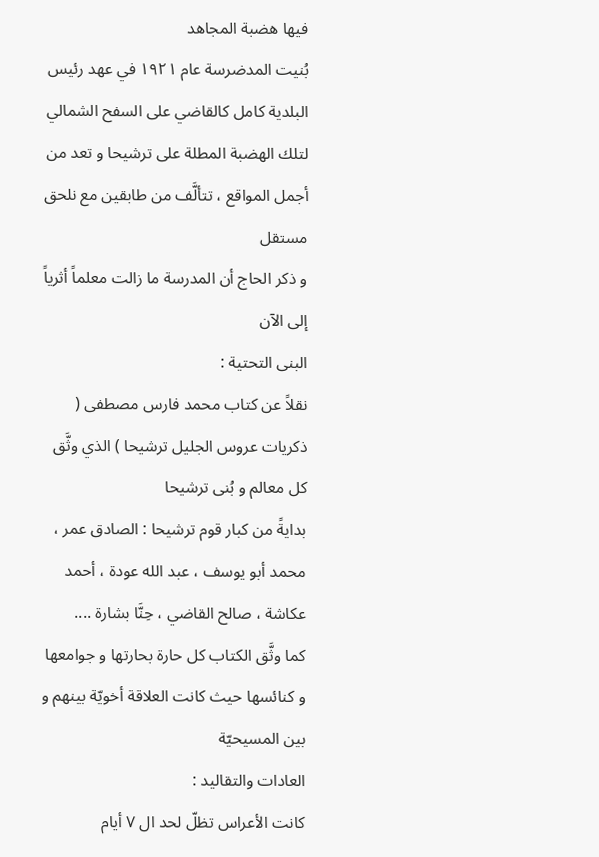فيها هضبة المجاهد
بُنيت المدضرسة عام ١٩٢١ في عهد رئيس البلدية كامل كالقاضي على السفح الشمالي لتلك الهضبة المطلة على ترشيحا و تعد من أجمل المواقع ، تتألَّف من طابقين مع نلحق مستقل
و ذكر الحاج أن المدرسة ما زالت معلماً أثرياً إلى الآن
البنى التحتية :
نقلاً عن كتاب محمد فارس مصطفى ( ذكريات عروس الجليل ترشيحا ) الذي وثَّق كل معالم و بُنى ترشيحا
بدايةً من كبار قوم ترشيحا : الصادق عمر ، محمد أبو يوسف ، عبد الله عودة ، أحمد عكاشة ، صالح القاضي ، حِنَّا بشارة ....
كما وثَّق الكتاب كل حارة بحارتها و جوامعها و كنائسها حيث كانت العلاقة أخويّة بينهم و بين المسيحيّة
العادات والتقاليد :
كانت الأعراس تظلّ لحد ال ٧ أيام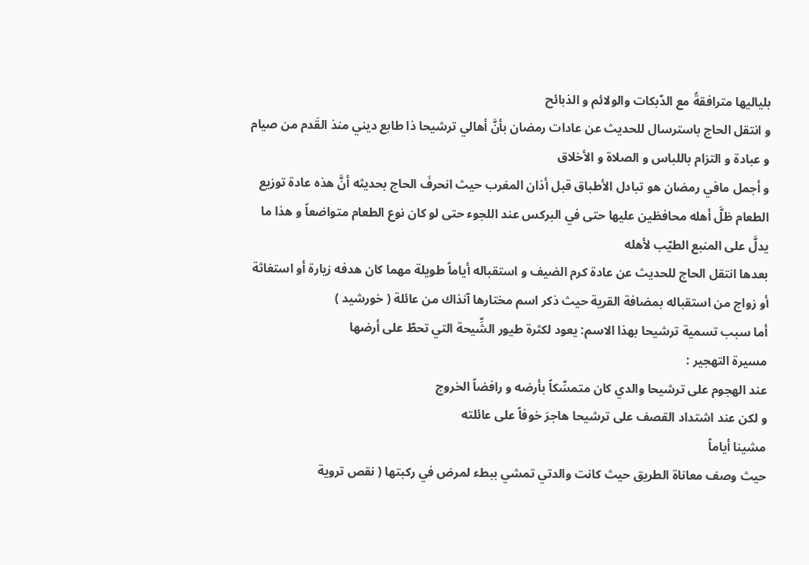بلياليها مترافقةً مع الدّبكات والولائم و الذبائح
و انتقل الحاج باسترسال للحديث عن عادات رمضان بأنَّ أهالي ترشيحا ذا طابع ديني منذ القَدم من صيام و عبادة و التزام باللباس و الصلاة و الأخلاق
و أجمل مافي رمضان هو تبادل الأطباق قبل أذان المغرب حيث انحرفَ الحاج بحديثه أنَّ هذه عادة توزيع الطعام ظلَّ أهله محافظين عليها حتى في البركس عند اللجوء حتى لو كان نوع الطعام متواضعاً و هذا ما يدلَّ على المنبع الطيّب لأهله
بعدها انتقل الحاج للحديث عن عادة كرم الضيف و استقباله أياماً طويلة مهما كان هدفه زيارة أو استغاثة أو زواج من استقباله بمضافة القرية حيث ذكر اسم مختارها آنذاك من عائلة ( خورشيد )
أما سبب تسمية ترشيحا بهذا الاسم: يعود لكثرة طيور الشِّيحة التي تحطّ على أرضها
مسيرة التهجير :
عند الهجوم على ترشيحا والدي كان متمسِّكاً بأرضه و رافضاً الخروج
و لكن عند اشتداد القصف على ترشيحا هاجرَ خوفاً على عائلته
مشينا أياماً
حيث وصف معاناة الطريق حيث كانت والدتي تمشي ببطء لمرض في ركبتها ( نقص تروية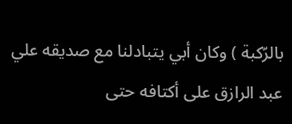بالرّكبة ) وكان أبي يتبادلنا مع صديقه علي عبد الرازق على أكتافه حتى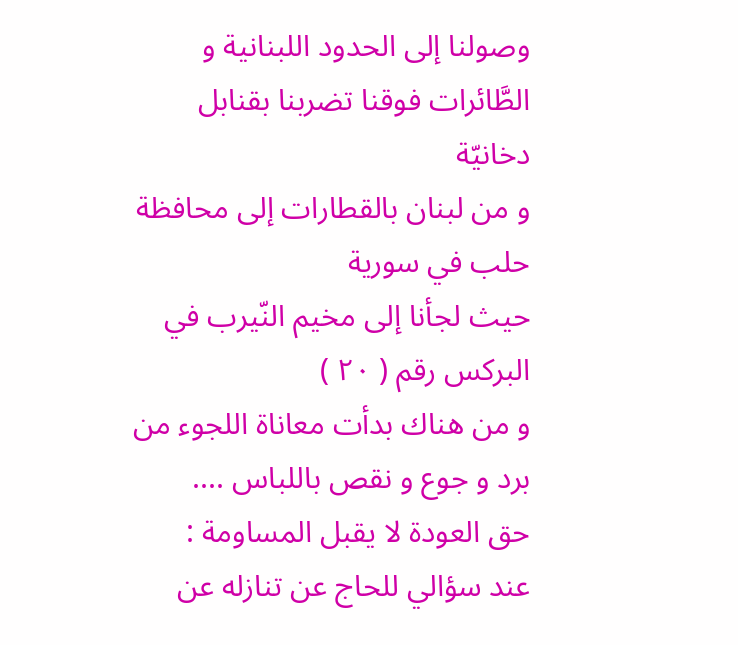وصولنا إلى الحدود اللبنانية و الطَّائرات فوقنا تضربنا بقنابل دخانيّة
و من لبنان بالقطارات إلى محافظة حلب في سورية
حيث لجأنا إلى مخيم النّيرب في البركس رقم ( ٢٠ )
و من هناك بدأت معاناة اللجوء من برد و جوع و نقص باللباس ....
حق العودة لا يقبل المساومة :
عند سؤالي للحاج عن تنازله عن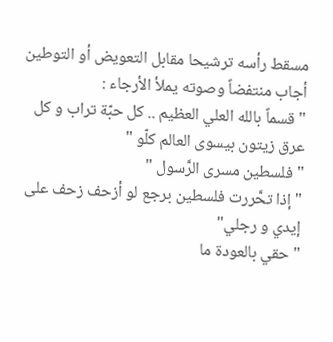مسقط رأسه ترشيحا مقابل التعويض أو التوطين
أجاب منتفضاً وصوته يملأ الأرجاء :
" قسماً بالله العلي العظيم .. كل حبّة تراب و كل عرق زيتون بيسوى العالم كلّو "
" فلسطين مسرى الرَّسول "
" إذا تحَّررت فلسطين برجع لو أزحف زحف على إيدي و رجلي"
" حقي بالعودة ما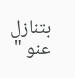بتنازل عنو "